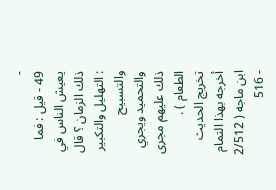-
49 - قيل : فما يعيش الناس في ذلك الزمان ؟ قال : التهليل والتكبير والتسبيح والتحميد ويجري ذلك عليهم مجرى الطعام ) .
تخريج الحديث
أخرجه بهذا التمام ابن ماجه ( 2/512 - 516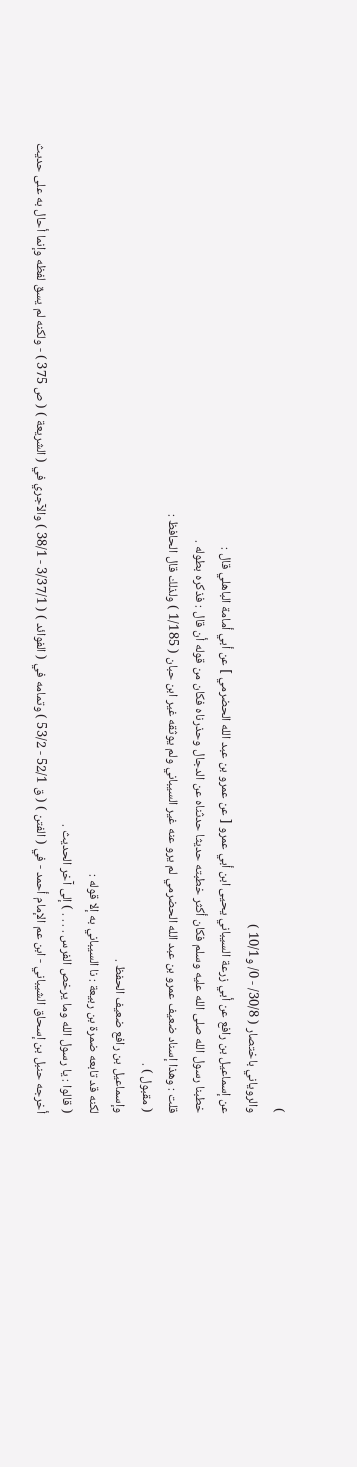)
والروياني باختصار ( 30/8/ - 0/ و10/1 )
عن إسماعيل بن رافع عن أبي زرعة السيباني يحيى ابن أبي عمرو [ عن عمرو بن عبد الله الحضرمي ] عن أبي أمامة الباهلي قال :
خطبنا رسول الله صلى الله عليه وسلم فكان أكثر خطبته حديثا حدثناه عن الدجال وحذرناه فكان من قوله أن قال : فذكره بطوله .
قلت : وهذا إسناد ضعيف عمرو بن عبد الله الحضرمي لم يرو عنه غير السيباني ولم يوثقه غير ابن حبان ( 1/185 ) ولذلك قال الحافظ :
( مقبول ) .
وإسماعيل بن رافع ضعيف الحفظ .
لكنه قد تابعه ضمرة بن ربيعة : نا السيباني به إلا قوله :
( قالوا : يا رسول الله وما يرخص الفرس . . . . ) إلى آخر الحديث .
أخرجه حنبل بن إسحاق الشيباني - ابن عم الإمام أحمد - في ( الفتن ) ( ق 52/1 - 53/2 ) وتمامه في ( الفوائد ) ( 3/37/1 - 38/1 ) والآجري في ( الشريعة ) ( ص 375 ) - ولكنه لم يسق لفظه وإنما أحال به على حديث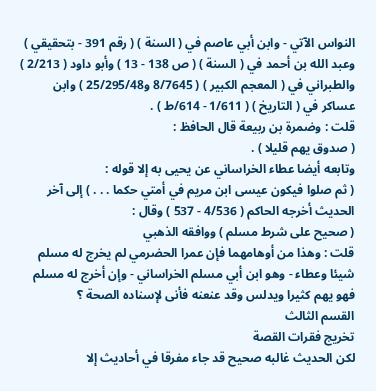النواس الآتي - وابن أبي عاصم في ( السنة ) ( رقم 391 - بتحقيقي ) وعبد الله بن أحمد في ( السنة ) ( ص 138 - 13 ) وأبو داود ( 2/213 )
والطبراني في ( المعجم الكبير ) ( 8/7645 و25/295/48 ) وابن عساكر في ( التاريخ ) ( 1/611 - 614/ط ) .
قلت : وضمرة بن ربيعة قال الحافظ :
( صدوق يهم قليلا ) .
وتابعه أيضا عطاء الخراساني عن يحيى به إلا قوله :
( ثم صلوا فيكون عيسى ابن مريم في أمتي حكما . . . ) إلى آخر الحديث أخرجه الحاكم ( 4/536 - 537 ) وقال :
( صحيح على شرط مسلم ) ووافقه الذهبي
قلت : وهذا من أوهامهما فإن عمرا الحضرمي لم يخرج له مسلم شيئا وعطاء - وهو ابن أبي مسلم الخراساني - وإن أخرج له مسلم فهو يهم كثيرا ويدلس وقد عنعنه فأنى لإسناده الصحة ؟
القسم الثالث
تخريج فقرات القصة
لكن الحديث غالبه صحيح قد جاء مفرقا في أحاديث إلا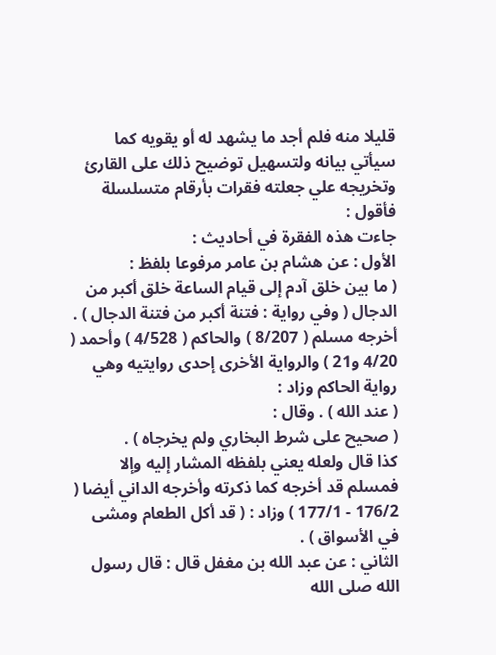قليلا منه فلم أجد ما يشهد له أو يقويه كما سيأتي بيانه ولتسهيل توضيح ذلك على القارئ وتخريجه علي جعلته فقرات بأرقام متسلسلة فأقول :
جاءت هذه الفقرة في أحاديث :
الأول : عن هشام بن عامر مرفوعا بلفظ :
( ما بين خلق آدم إلى قيام الساعة خلق أكبر من الدجال ( وفي رواية : فتنة أكبر من فتنة الدجال ) .
أخرجه مسلم ( 8/207 ) والحاكم ( 4/528 ) وأحمد ( 4/20 و21 ) والرواية الأخرى إحدى روايتيه وهي رواية الحاكم وزاد :
( عند الله ) . وقال :
( صحيح على شرط البخاري ولم يخرجاه ) .
كذا قال ولعله يعني بلفظه المشار إليه وإلا فمسلم قد أخرجه كما ذكرته وأخرجه الداني أيضا ( 176/2 - 177/1 ) وزاد : ( قد أكل الطعام ومشى في الأسواق ) .
الثاني : عن عبد الله بن مغفل قال : قال رسول الله صلى الله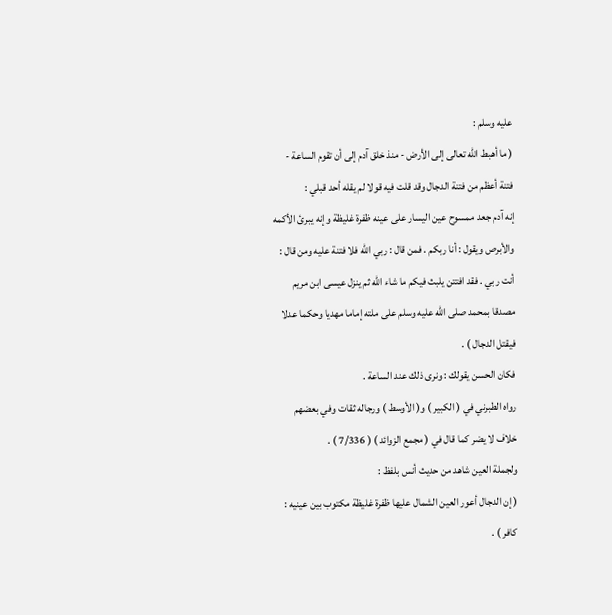عليه وسلم :
( ما أهبط الله تعالى إلى الأرض - منذ خلق آدم إلى أن تقوم الساعة - فتنة أعظم من فتنة الدجال وقد قلت فيه قولا لم يقله أحد قبلي :
إنه آدم جعد ممسوح عين اليسار على عينه ظفرة غليظة وإنه يبرئ الأكمه والأبرص ويقول : أنا ربكم . فمن قال : ربي الله فلا فتنة عليه ومن قال : أنت ربي . فقد افتتن يلبث فيكم ما شاء الله ثم ينزل عيسى ابن مريم مصدقا بمحمد صلى الله عليه وسلم على ملته إماما مهديا وحكما عدلا فيقتل الدجال ) .
فكان الحسن يقولك : ونرى ذلك عند الساعة .
رواه الطبرني في ( الكبير ) و( الأوسط ) ورجاله ثقات وفي بعضهم خلاف لا يضر كما قال في ( مجمع الزوائد ) ( 7/336 ) .
ولجملة العين شاهد من حديث أنس بلفظ :
( إن الدجال أعور العين الشمال عليها ظفرة غليظة مكتوب بين عينيه : كافر ) .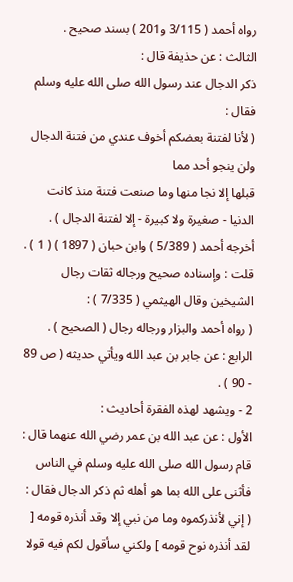رواه أحمد ( 3/115 و201 ) بسند صحيح .
الثالث : عن حذيفة قال :
ذكر الدجال عند رسول الله صلى الله عليه وسلم فقال :
( لأنا لفتنة بعضكم أخوف عندي من فتنة الدجال ولن ينجو أحد مما
قبلها إلا نجا منها وما صنعت فتنة منذ كانت الدنيا - صغيرة ولا كبيرة - إلا لفتنة الدجال ) .
أخرجه أحمد ( 5/389 ) وابن حبان ( 1897 ) ( 1 ) .
قلت : وإسناده صحيح ورجاله ثقات رجال الشيخين وقال الهيثمي ( 7/335 ) :
( رواه أحمد والبزار ورجاله رجال ( الصحيح ) .
الرابع : عن جابر بن عبد الله ويأتي حديثه ( ص 89 - 90 ) .
2 - ويشهد لهذه الفقرة أحاديث :
الأول : عن عبد الله بن عمر رضي الله عنهما قال :
قام رسول الله صلى الله عليه وسلم في الناس فأثنى على الله بما هو أهله ثم ذكر الدجال فقال :
( إني لأنذركموه وما من نبي إلا وقد أنذره قومه [ لقد أنذره نوح قومه ] ولكني سأقول لكم فيه قولا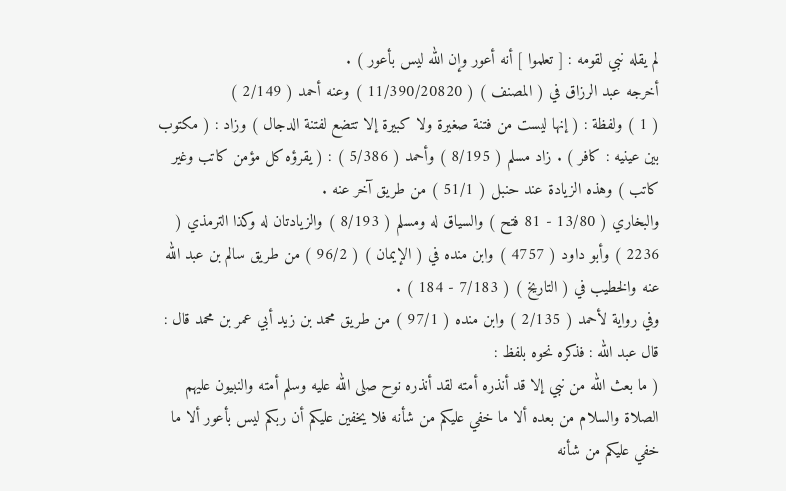لم يقله نبي لقومه : [ تعلموا ] أنه أعور وإن الله ليس بأعور ) .
أخرجه عبد الرزاق في ( المصنف ) ( 11/390/20820 ) وعنه أحمد ( 2/149 )
( 1 ) ولفظة : ( إنها ليست من فتنة صغيرة ولا كبيرة إلا تتضع لفتنة الدجال ) وزاد : ( مكتوب بين عينيه : كافر ) . زاد مسلم ( 8/195 ) وأحمد ( 5/386 ) : ( يقرؤه كل مؤمن كاتب وغير كاتب ) وهذه الزيادة عند حنبل ( 51/1 ) من طريق آخر عنه .
والبخاري ( 13/80 - 81 فتح ) والسياق له ومسلم ( 8/193 ) والزيادتان له وكذا الترمذي ( 2236 ) وأبو داود ( 4757 ) وابن منده في ( الإيمان ) ( 96/2 ) من طريق سالم بن عبد الله عنه والخطيب في ( التاريخ ) ( 7/183 - 184 ) .
وفي رواية لأحمد ( 2/135 ) وابن منده ( 97/1 ) من طريق محمد بن زيد أبي عمر بن محمد قال : قال عبد الله : فذكره نحوه بلفظ :
( ما بعث الله من نبي إلا قد أنذره أمته لقد أنذره نوح صلى الله عليه وسلم أمته والنبيون عليهم الصلاة والسلام من بعده ألا ما خفي عليكم من شأنه فلا يخفين عليكم أن ربكم ليس بأعور ألا ما خفي عليكم من شأنه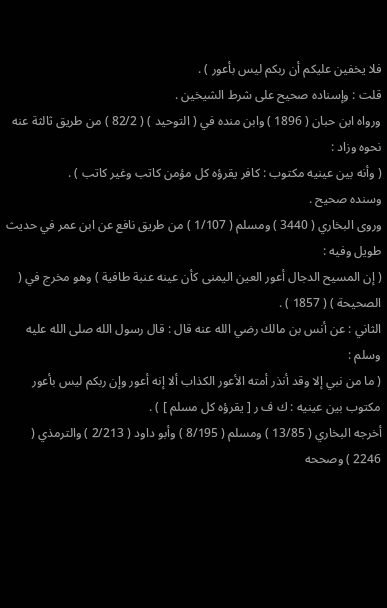فلا يخفين عليكم أن ربكم ليس بأعور ) .
قلت : وإسناده صحيح على شرط الشيخين .
ورواه ابن حبان ( 1896 ) وابن منده في ( التوحيد ) ( 82/2 ) من طريق ثالثة عنه نحوه وزاد :
( وأنه بين عينيه مكتوب : كافر يقرؤه كل مؤمن كاتب وغير كاتب ) .
وسنده صحيح .
وروى البخاري ( 3440 ) ومسلم ( 1/107 ) من طريق نافع عن ابن عمر في حديث طويل وفيه :
( إن المسيح الدجال أعور العين اليمنى كأن عينه عنبة طافية ) وهو مخرج في ( الصحيحة ) ( 1857 ) .
الثاني : عن أنس بن مالك رضي الله عنه قال : قال رسول الله صلى الله عليه وسلم :
( ما من نبي إلا وقد أنذر أمته الأعور الكذاب ألا إنه أعور وإن ربكم ليس بأعور مكتوب بين عينيه : ك ف ر [ يقرؤه كل مسلم ] ) .
أخرجه البخاري ( 13/85 ) ومسلم ( 8/195 ) وأبو داود ( 2/213 ) والترمذي ( 2246 ) وصححه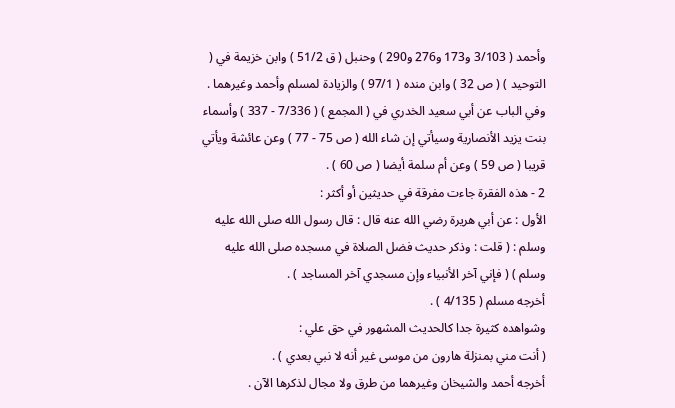وأحمد ( 3/103 و173 و276 و290 ) وحنبل ( ق 51/2 ) وابن خزيمة في ( التوحيد ) ( ص 32 ) وابن منده ( 97/1 ) والزيادة لمسلم وأحمد وغيرهما .
وفي الباب عن أبي سعيد الخدري في ( المجمع ) ( 7/336 - 337 ) وأسماء بنت يزيد الأنصارية وسيأتي إن شاء الله ( ص 75 - 77 ) وعن عائشة ويأتي قريبا ( ص 59 ) وعن أم سلمة أيضا ( ص 60 ) .
2 - هذه الفقرة جاءت مفرقة في حديثين أو أكثر :
الأول : عن أبي هريرة رضي الله عنه قال : قال رسول الله صلى الله عليه وسلم : ( قلت : وذكر حديث فضل الصلاة في مسجده صلى الله عليه وسلم ) ( فإني آخر الأنبياء وإن مسجدي آخر المساجد ) .
أخرجه مسلم ( 4/135 ) .
وشواهده كثيرة جدا كالحديث المشهور في حق علي :
( أنت مني بمنزلة هارون من موسى غير أنه لا نبي بعدي ) .
أخرجه أحمد والشيخان وغيرهما من طرق ولا مجال لذكرها الآن .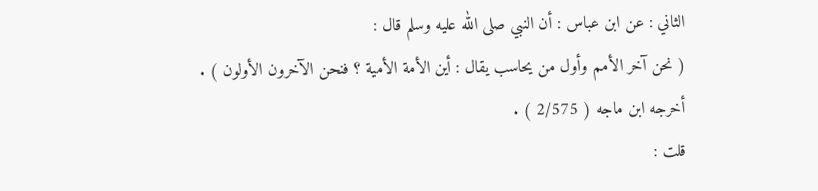الثاني : عن ابن عباس : أن النبي صلى الله عليه وسلم قال :
( نحن آخر الأمم وأول من يحاسب يقال : أين الأمة الأمية ؟ فنحن الآخرون الأولون ) .
أخرجه ابن ماجه ( 2/575 ) .
قلت :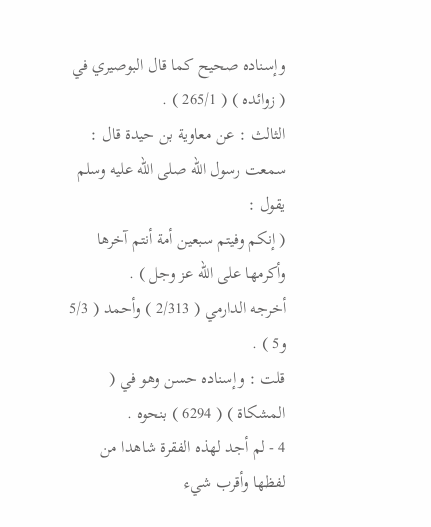وإسناده صحيح كما قال البوصيري في ( زوائده ) ( 265/1 ) .
الثالث : عن معاوية بن حيدة قال : سمعت رسول الله صلى الله عليه وسلم يقول :
( إنكم وفيتم سبعين أمة أنتم آخرها وأكرمها على الله عز وجل ) .
أخرجه الدارمي ( 2/313 ) وأحمد ( 5/3 و5 ) .
قلت : وإسناده حسن وهو في ( المشكاة ) ( 6294 ) بنحوه .
4 - لم أجد لهذه الفقرة شاهدا من لفظها وأقرب شيء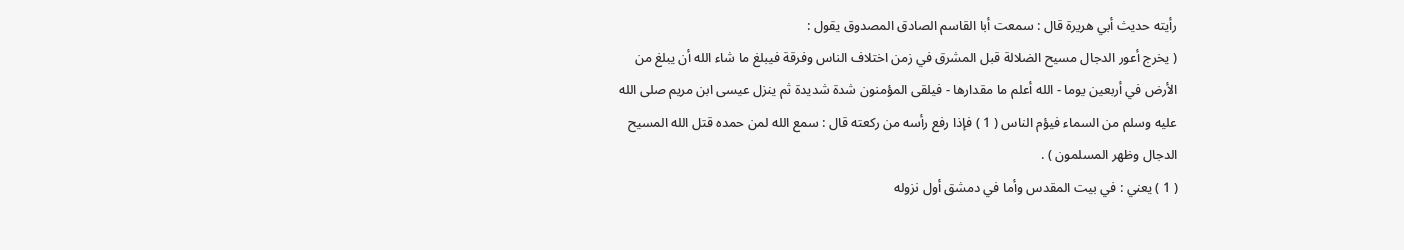رأيته حديث أبي هريرة قال : سمعت أبا القاسم الصادق المصدوق يقول :
( يخرج أعور الدجال مسيح الضلالة قبل المشرق في زمن اختلاف الناس وفرقة فيبلغ ما شاء الله أن يبلغ من الأرض في أربعين يوما - الله أعلم ما مقدارها - فيلقى المؤمنون شدة شديدة ثم ينزل عيسى ابن مريم صلى الله عليه وسلم من السماء فيؤم الناس ( 1 ) فإذا رفع رأسه من ركعته قال : سمع الله لمن حمده قتل الله المسيح الدجال وظهر المسلمون ) .
( 1 ) يعني : في بيت المقدس وأما في دمشق أول نزوله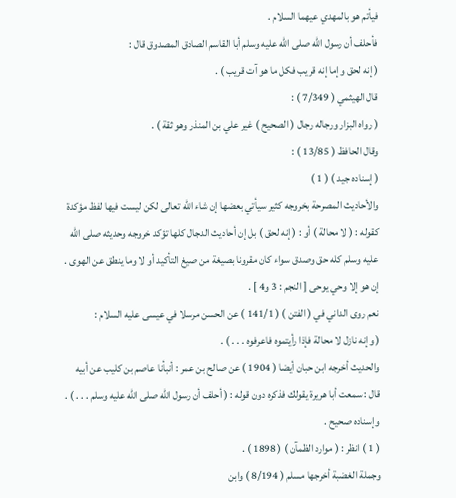فيأتم هو بالمهدي عيهما السلام .
فأحلف أن رسول الله صلى الله عليه وسلم أبا القاسم الصادق المصدوق قال :
( إنه لحق وإما إنه قريب فكل ما هو آت قريب ) .
قال الهيثمي ( 7/349 ) :
( رواه البزار ورجاله رجال ( الصحيح ) غير علي بن المنذر وهو ثقة ) .
وقال الحافظ ( 13/85 ) :
( إسناده جيد ) ( 1 )
والأحاديث المصرحة بخروجه كثير سيأتي بعضها إن شاء الله تعالى لكن ليست فيها لفظ مؤكدة كقوله : ( لا محالة ) أو : ( إنه لحق ) بل إن أحاديث الدجال كلها تؤكد خروجه وحديثه صلى الله عليه وسلم كله حق وصدق سواء كان مقرونا بصيغة من صيغ التأكيد أو لا وما ينطق عن الهوى . إن هو إلا وحي يوحى [ النجم : 3 و4 ] .
نعم روى الداني في ( الفتن ) ( 141/1 ) عن الحسن مرسلا في عيسى عليه السلام :
( وإنه نازل لا محالة فإذا رأيتموه فاعرفوه . . . ) .
والحديث أخرجه ابن حبان أيضا ( 1904 ) عن صالح بن عمر : أنبأنا عاصم بن كليب عن أبيه قال : سمعت أبا هريرة يقولك فذكره دون قوله : ( أحلف أن رسول الله صلى الله عليه وسلم . . . ) .
وإسناده صحيح .
( 1 ) انظر : ( موارد الظمآن ) ( 1898 ) .
وجملة الغضبة أخرجها مسلم ( 8/194 ) وابن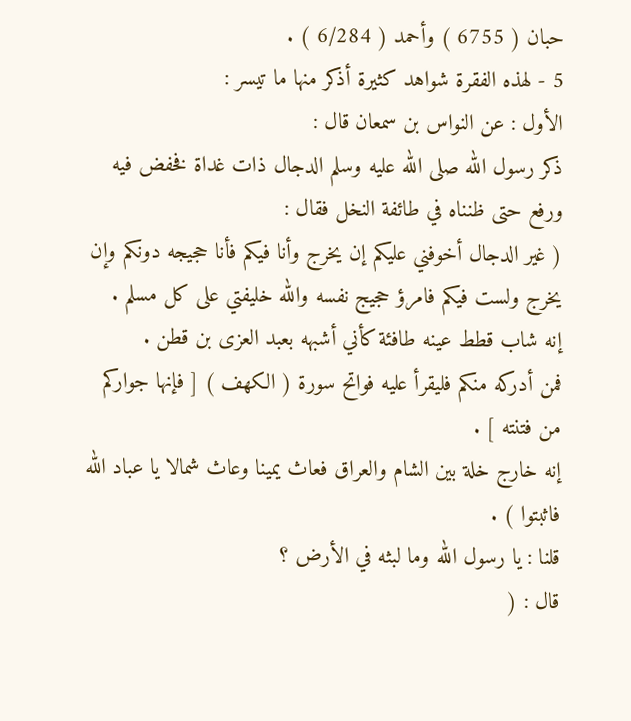حبان ( 6755 ) وأحمد ( 6/284 ) .
5 - لهذه الفقرة شواهد كثيرة أذكر منها ما تيسر :
الأول : عن النواس بن سمعان قال :
ذكر رسول الله صلى الله عليه وسلم الدجال ذات غداة فخفض فيه ورفع حتى ظنناه في طائفة النخل فقال :
( غير الدجال أخوفني عليكم إن يخرج وأنا فيكم فأنا حجيجه دونكم وإن يخرج ولست فيكم فامرؤ حجيج نفسه والله خليفتي على كل مسلم .
إنه شاب قطط عينه طافئة كأني أشبهه بعبد العزى بن قطن .
فمن أدركه منكم فليقرأ عليه فواتح سورة ( الكهف ) [ فإنها جواركم من فتنته ] .
إنه خارج خلة بين الشام والعراق فعاث يمينا وعاث شمالا يا عباد الله فاثبتوا ) .
قلنا : يا رسول الله وما لبثه في الأرض ؟
قال : (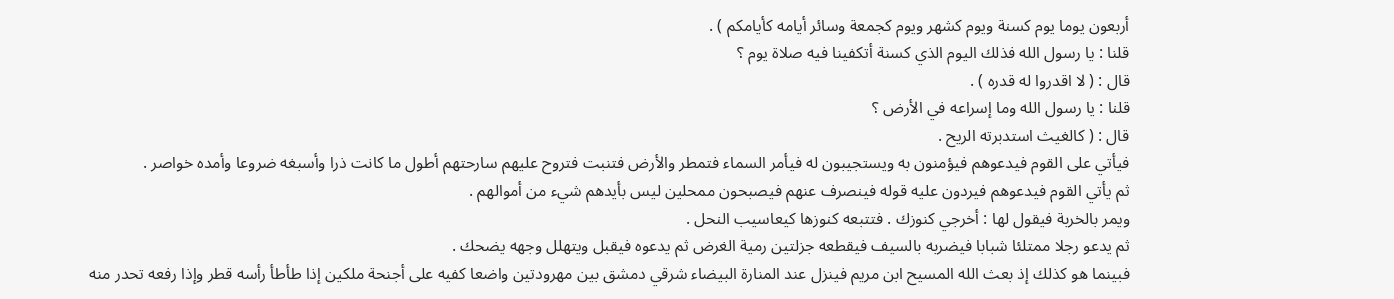أربعون يوما يوم كسنة ويوم كشهر ويوم كجمعة وسائر أيامه كأيامكم ) .
قلنا : يا رسول الله فذلك اليوم الذي كسنة أتكفينا فيه صلاة يوم ؟
قال : ( لا اقدروا له قدره ) .
قلنا : يا رسول الله وما إسراعه في الأرض ؟
قال : ( كالغيث استدبرته الريح .
فيأتي على القوم فيدعوهم فيؤمنون به ويستجيبون له فيأمر السماء فتمطر والأرض فتنبت فتروح عليهم سارحتهم أطول ما كانت ذرا وأسبغه ضروعا وأمده خواصر .
ثم يأتي القوم فيدعوهم فيردون عليه قوله فينصرف عنهم فيصبحون ممحلين ليس بأيدهم شيء من أموالهم .
ويمر بالخربة فيقول لها : أخرجي كنوزك . فتتبعه كنوزها كيعاسيب النحل .
ثم يدعو رجلا ممتلئا شبابا فيضربه بالسيف فيقطعه جزلتين رمية الغرض ثم يدعوه فيقبل ويتهلل وجهه يضحك .
فبينما هو كذلك إذ بعث الله المسيح ابن مريم فينزل عند المنارة البيضاء شرقي دمشق بين مهرودتين واضعا كفيه على أجنحة ملكين إذا طأطأ رأسه قطر وإذا رفعه تحدر منه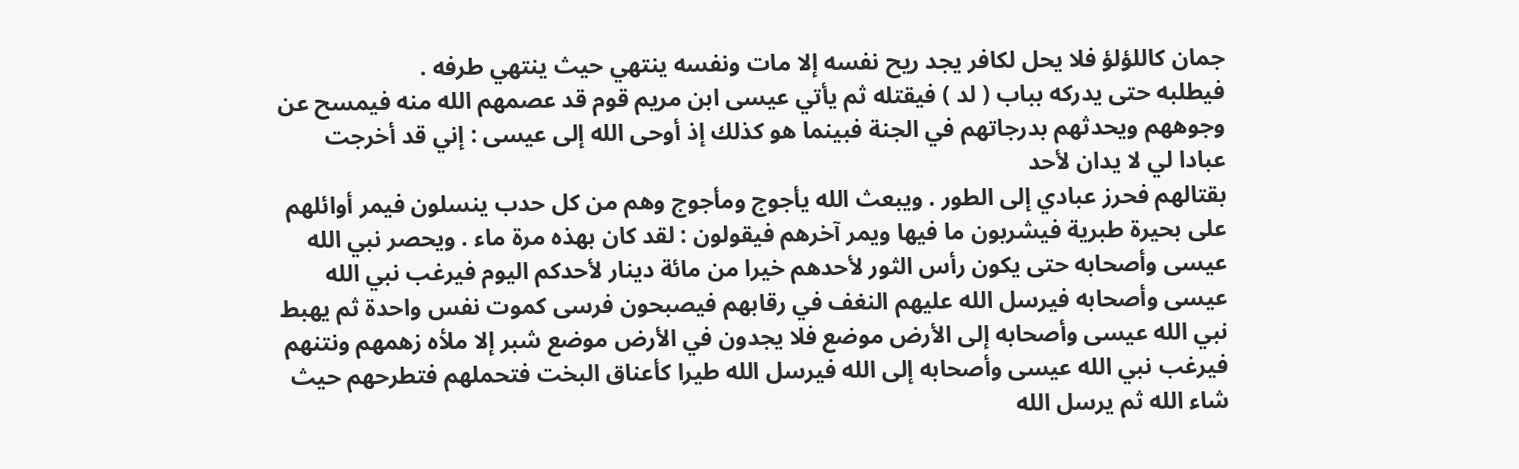جمان كاللؤلؤ فلا يحل لكافر يجد ريح نفسه إلا مات ونفسه ينتهي حيث ينتهي طرفه .
فيطلبه حتى يدركه بباب ( لد ) فيقتله ثم يأتي عيسى ابن مريم قوم قد عصمهم الله منه فيمسح عن وجوههم ويحدثهم بدرجاتهم في الجنة فبينما هو كذلك إذ أوحى الله إلى عيسى : إني قد أخرجت عبادا لي لا يدان لأحد
بقتالهم فحرز عبادي إلى الطور . ويبعث الله يأجوج ومأجوج وهم من كل حدب ينسلون فيمر أوائلهم على بحيرة طبرية فيشربون ما فيها ويمر آخرهم فيقولون : لقد كان بهذه مرة ماء . ويحصر نبي الله عيسى وأصحابه حتى يكون رأس الثور لأحدهم خيرا من مائة دينار لأحدكم اليوم فيرغب نبي الله عيسى وأصحابه فيرسل الله عليهم النغف في رقابهم فيصبحون فرسى كموت نفس واحدة ثم يهبط نبي الله عيسى وأصحابه إلى الأرض موضع فلا يجدون في الأرض موضع شبر إلا ملأه زهمهم ونتنهم فيرغب نبي الله عيسى وأصحابه إلى الله فيرسل الله طيرا كأعناق البخت فتحملهم فتطرحهم حيث شاء الله ثم يرسل الله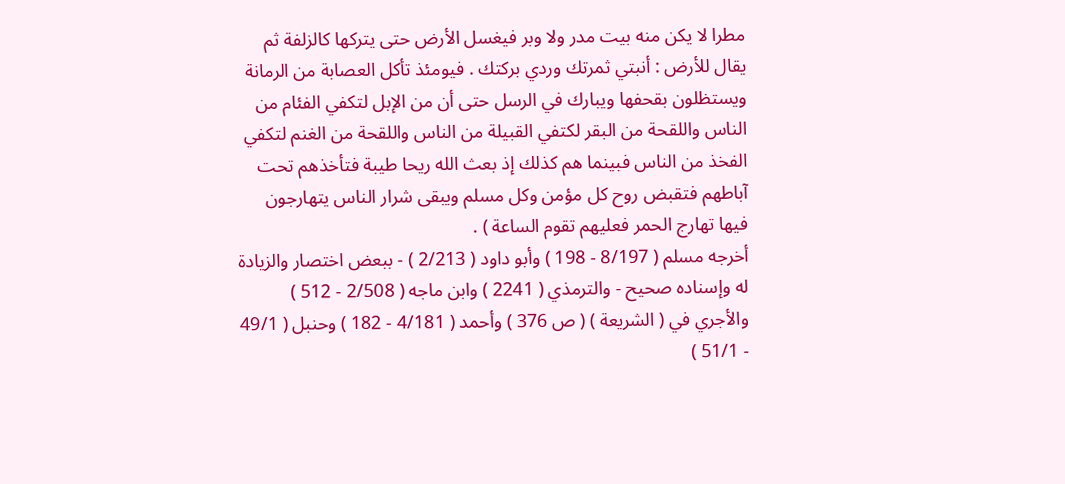مطرا لا يكن منه بيت مدر ولا وبر فيغسل الأرض حتى يتركها كالزلفة ثم يقال للأرض : أنبتي ثمرتك وردي بركتك . فيومئذ تأكل العصابة من الرمانة ويستظلون بقحفها ويبارك في الرسل حتى أن من الإبل لتكفي الفئام من الناس واللقحة من البقر لكتفي القبيلة من الناس واللقحة من الغنم لتكفي الفخذ من الناس فبينما هم كذلك إذ بعث الله ريحا طيبة فتأخذهم تحت آباطهم فتقبض روح كل مؤمن وكل مسلم ويبقى شرار الناس يتهارجون فيها تهارج الحمر فعليهم تقوم الساعة ) .
أخرجه مسلم ( 8/197 - 198 ) وأبو داود ( 2/213 ) - ببعض اختصار والزيادة له وإسناده صحيح - والترمذي ( 2241 ) وابن ماجه ( 2/508 - 512 ) والأجري في ( الشريعة ) ( ص 376 ) وأحمد ( 4/181 - 182 ) وحنبل ( 49/1 - 51/1 )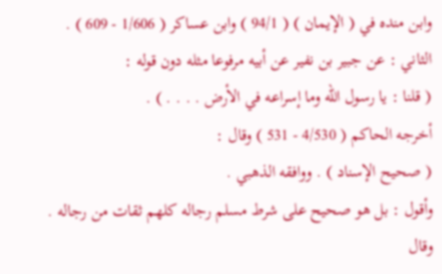وابن منده في ( الإيمان ) ( 94/1 ) وابن عساكر ( 1/606 - 609 ) .
الثاني : عن جبير بن نفير عن أبيه مرفوعا مثله دون قوله :
( قلنا : يا رسول الله وما إسراعه في الأرض . . . . ) .
أخرجه الحاكم ( 4/530 - 531 ) وقال :
( صحيح الإسناد ) . ووافقه الذهبي .
وأقول : بل هو صحيح على شرط مسلم رجاله كلهم ثقات من رجاله .
وقال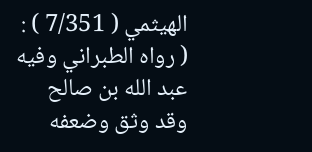الهيثمي ( 7/351 ) :
( رواه الطبراني وفيه عبد الله بن صالح وقد وثق وضعفه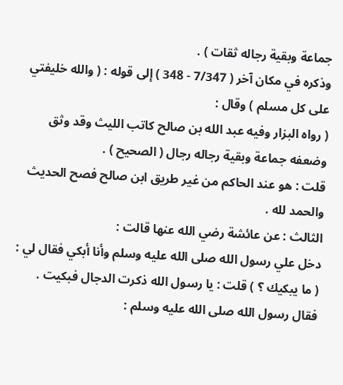جماعة وبقية رجاله ثقات ) .
وذكره في مكان آخر ( 7/347 - 348 ) إلى قوله : ( والله خليفتي على كل مسلم ) وقال :
( رواه البزار وفيه عبد الله بن صالح كاتب الليث وقد وثق وضعفه جماعة وبقية رجاله رجال ( الصحيح ) .
قلت : هو عند الحاكم من غير طريق ابن صالح فصح الحديث والحمد لله .
الثالث : عن عائشة رضي الله عنها قالت :
دخل علي رسول الله صلى الله عليه وسلم وأنا أبكي فقال لي : ( ما يبكيك ؟ ) قلت : يا رسول الله ذكرت الدجال فبكيت . فقال رسول الله صلى الله عليه وسلم :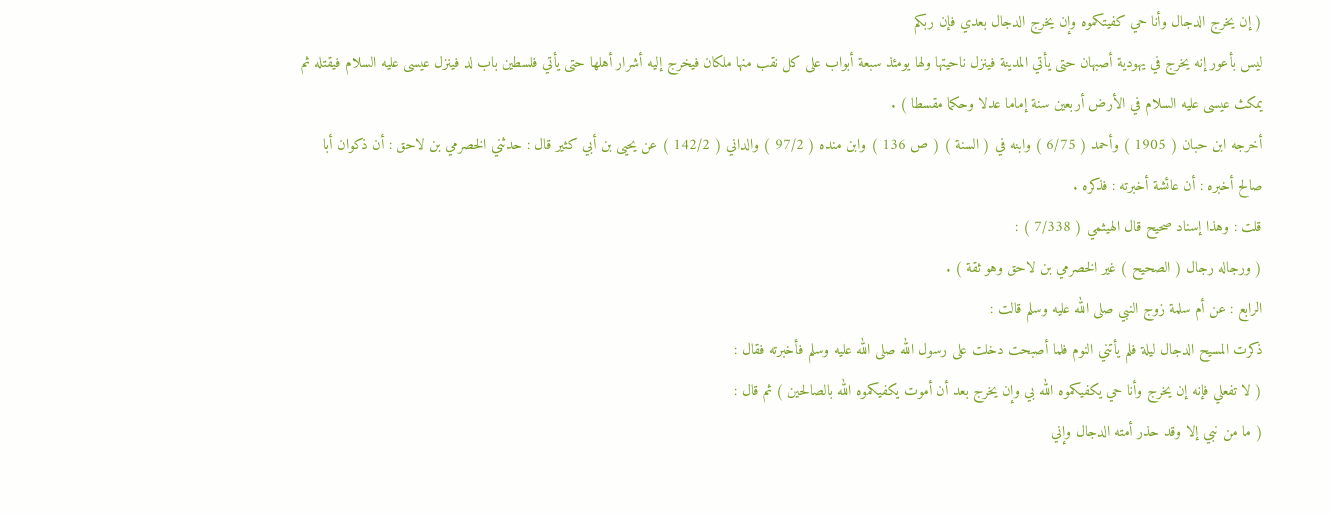( إن يخرج الدجال وأنا حي كفيتكموه وإن يخرج الدجال بعدي فإن ربكم
ليس بأعور إنه يخرج في يهودية أصبهان حتى يأتي المدينة فينزل ناحيتها ولها يومئذ سبعة أبواب على كل نقب منها ملكان فيخرج إليه أشرار أهلها حتى يأتي فلسطين باب لد فينزل عيسى عليه السلام فيقتله ثم يمكث عيسى عليه السلام في الأرض أربعين سنة إماما عدلا وحكما مقسطا ) .
أخرجه ابن حبان ( 1905 ) وأحمد ( 6/75 ) وابنه في ( السنة ) ( ص 136 ) وابن منده ( 97/2 ) والداني ( 142/2 ) عن يحيى بن أبي كثير قال : حدثني الخصرمي بن لاحق : أن ذكوان أبا صالح أخبره : أن عائشة أخبرته : فذكره .
قلت : وهذا إسناد صحيح قال الهيثمي ( 7/338 ) :
( ورجاله رجال ( الصحيح ) غير الخصرمي بن لاحق وهو ثقة ) .
الرابع : عن أم سلمة زوج النبي صلى الله عليه وسلم قالت :
ذكرت المسيح الدجال ليلة فلم يأتني النوم فلما أصبحت دخلت على رسول الله صلى الله عليه وسلم فأخبرته فقال :
( لا تفعلي فإنه إن يخرج وأنا حي يكفيكموه الله بي وإن يخرج بعد أن أموت يكفيكموه الله بالصالحين ) ثم قال :
( ما من نبي إلا وقد حذر أمته الدجال وإني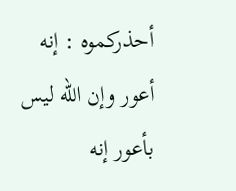أحذركموه : إنه أعور وإن الله ليس بأعور إنه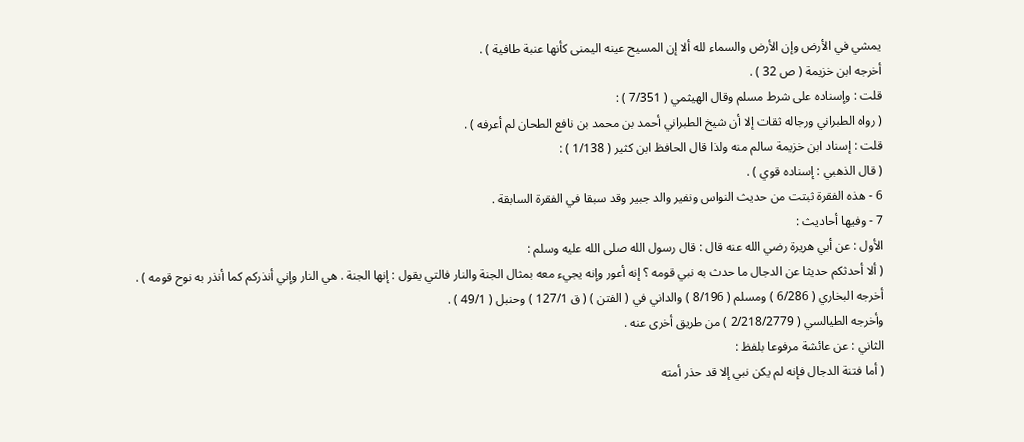يمشي في الأرض وإن الأرض والسماء لله ألا إن المسيح عينه اليمنى كأنها عنبة طافية ) .
أخرجه ابن خزيمة ( ص 32 ) .
قلت : وإسناده على شرط مسلم وقال الهيثمي ( 7/351 ) :
( رواه الطبراني ورجاله ثقات إلا أن شيخ الطبراني أحمد بن محمد بن نافع الطحان لم أعرفه ) .
قلت : إسناد ابن خزيمة سالم منه ولذا قال الحافظ ابن كثير ( 1/138 ) :
( قال الذهبي : إسناده قوي ) .
6 - هذه الفقرة ثبتت من حديث النواس ونفير والد جبير وقد سبقا في الفقرة السابقة .
7 - وفيها أحاديث :
الأول : عن أبي هريرة رضي الله عنه قال : قال رسول الله صلى الله عليه وسلم :
( ألا أحدثكم حديثا عن الدجال ما حدث به نبي قومه ؟ إنه أعور وإنه يجيء معه بمثال الجنة والنار فالتي يقول : إنها الجنة . هي النار وإني أنذركم كما أنذر به نوح قومه ) .
أخرجه البخاري ( 6/286 ) ومسلم ( 8/196 ) والداني في ( الفتن ) ( ق 127/1 ) وحنبل ( 49/1 ) .
وأخرجه الطيالسي ( 2/218/2779 ) من طريق أخرى عنه .
الثاني : عن عائشة مرفوعا بلفظ :
( أما فتنة الدجال فإنه لم يكن نبي إلا قد حذر أمته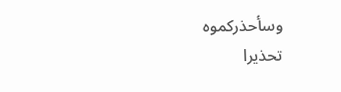وسأحذركموه
تحذيرا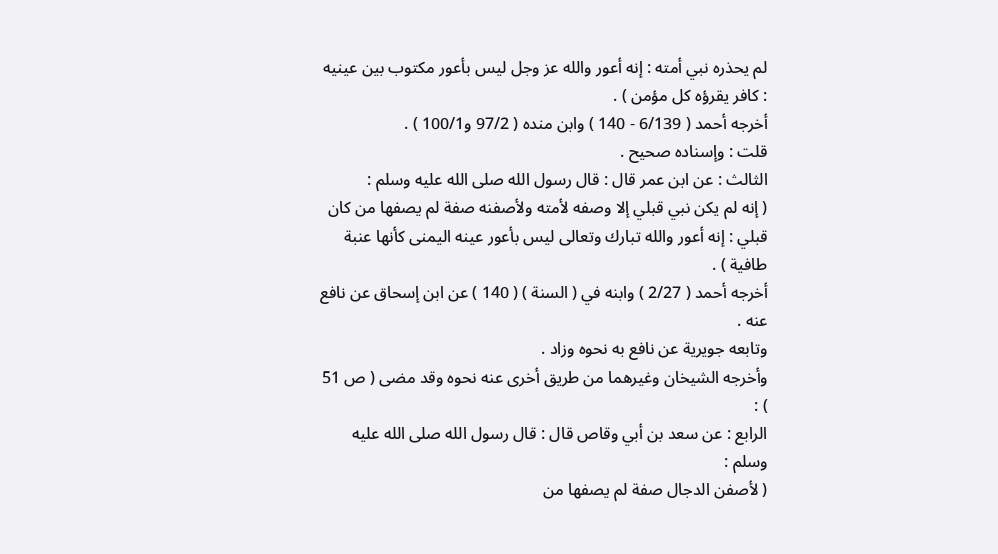لم يحذره نبي أمته : إنه أعور والله عز وجل ليس بأعور مكتوب بين عينيه : كافر يقرؤه كل مؤمن ) .
أخرجه أحمد ( 6/139 - 140 ) وابن منده ( 97/2 و100/1 ) .
قلت : وإسناده صحيح .
الثالث : عن ابن عمر قال : قال رسول الله صلى الله عليه وسلم :
( إنه لم يكن نبي قبلي إلا وصفه لأمته ولأصفنه صفة لم يصفها من كان قبلي : إنه أعور والله تبارك وتعالى ليس بأعور عينه اليمنى كأنها عنبة طافية ) .
أخرجه أحمد ( 2/27 ) وابنه في ( السنة ) ( 140 ) عن ابن إسحاق عن نافع عنه .
وتابعه جويرية عن نافع به نحوه وزاد .
وأخرجه الشيخان وغيرهما من طريق أخرى عنه نحوه وقد مضى ( ص 51 ) :
الرابع : عن سعد بن أبي وقاص قال : قال رسول الله صلى الله عليه وسلم :
( لأصفن الدجال صفة لم يصفها من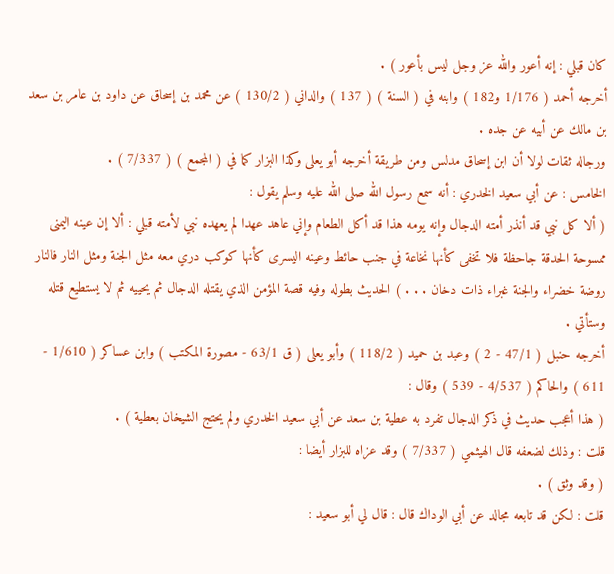كان قبلي : إنه أعور والله عز وجل ليس بأعور ) .
أخرجه أحمد ( 1/176 و182 ) وابنه في ( السنة ) ( 137 ) والداني ( 130/2 ) عن محمد بن إسحاق عن داود بن عامر بن سعد بن مالك عن أبيه عن جده .
ورجاله ثقات لولا أن ابن إسحاق مدلس ومن طريقة أخرجه أبو يعلى وكذا البزار كما في ( المجمع ) ( 7/337 ) .
الخامس : عن أبي سعيد الخدري : أنه سمع رسول الله صلى الله عليه وسلم يقول :
( ألا كل نبي قد أنذر أمته الدجال وإنه يومه هذا قد أكل الطعام وإني عاهد عهدا لم يعهده نبي لأمته قبلي : ألا إن عينه اليمنى ممسوحة الحدقة جاحظة فلا تخفى كأنها نخاعة في جنب حائط وعينه اليسرى كأنها كوكب دري معه مثل الجنة ومثل النار فالنار روضة خضراء والجنة غبراء ذات دخان . . . ) الحديث بطوله وفيه قصة المؤمن الذي يقتله الدجال ثم يحييه ثم لا يستطيع قتله وستأتي .
أخرجه حنبل ( 47/1 - 2 ) وعبد بن حميد ( 118/2 ) وأبو يعلى ( ق 63/1 - مصورة المكتب ) وابن عساكر ( 1/610 - 611 ) والحاكم ( 4/537 - 539 ) وقال :
( هذا أعجب حديث في ذكر الدجال تفرد به عطية بن سعد عن أبي سعيد الخدري ولم يحتج الشيخان بعطية ) .
قلت : وذلك لضعفه قال الهيثمي ( 7/337 ) وقد عزاه للبزار أيضا :
( وقد وثق ) .
قلت : لكن قد تابعه مجالد عن أبي الوداك قال : قال لي أبو سعيد :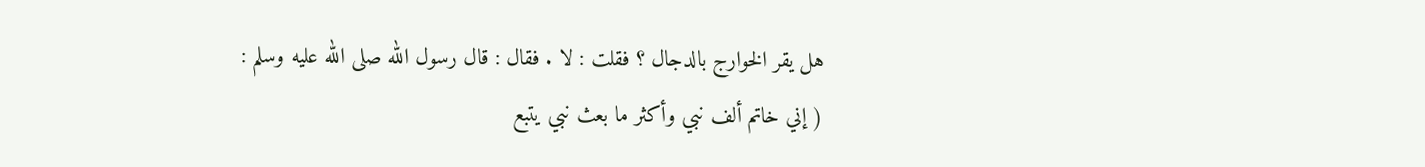هل يقر الخوارج بالدجال ؟ فقلت : لا . فقال : قال رسول الله صلى الله عليه وسلم :
( إني خاتم ألف نبي وأكثر ما بعث نبي يتبع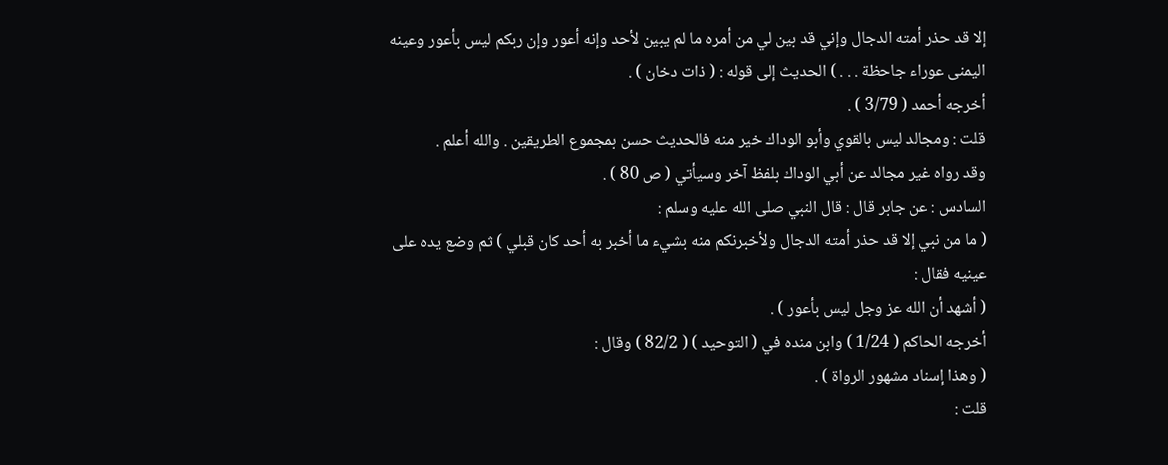إلا قد حذر أمته الدجال وإني قد بين لي من أمره ما لم يبين لأحد وإنه أعور وإن ربكم ليس بأعور وعينه اليمنى عوراء جاحظة . . . ) الحديث إلى قوله : ( ذات دخان ) .
أخرجه أحمد ( 3/79 ) .
قلت : ومجالد ليس بالقوي وأبو الوداك خير منه فالحديث حسن بمجموع الطريقين . والله أعلم .
وقد رواه غير مجالد عن أبي الوداك بلفظ آخر وسيأتي ( ص 80 ) .
السادس : عن جابر قال : قال النبي صلى الله عليه وسلم :
( ما من نبي إلا قد حذر أمته الدجال ولأخبرنكم منه بشيء ما أخبر به أحد كان قبلي ) ثم وضع يده على عينيه فقال :
( أشهد أن الله عز وجل ليس بأعور ) .
أخرجه الحاكم ( 1/24 ) وابن منده في ( التوحيد ) ( 82/2 ) وقال :
( وهذا إسناد مشهور الرواة ) .
قلت :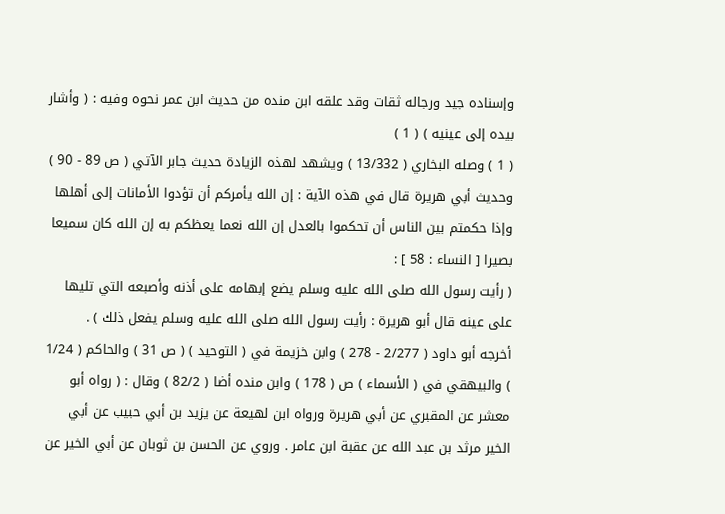وإسناده جيد ورجاله ثقات وقد علقه ابن منده من حديث ابن عمر نحوه وفيه : ( وأشار بيده إلى عينيه ) ( 1 )
( 1 ) وصله البخاري ( 13/332 ) ويشهد لهذه الزيادة حديث جابر الآتي ( ص 89 - 90 ) وحديث أبي هريرة قال في هذه الآية : إن الله يأمركم أن تؤدوا الأمانات إلى أهلها وإذا حكمتم بين الناس أن تحكموا بالعدل إن الله نعما يعظكم به إن الله كان سميعا بصيرا [ النساء : 58 ] :
( رأيت رسول الله صلى الله عليه وسلم يضع إبهامه على أذنه وأصبعه التي تليها على عينه قال أبو هريرة : رأيت رسول الله صلى الله عليه وسلم يفعل ذلك ) .
أخرجه أبو داود ( 2/277 - 278 ) وابن خزيمة في ( التوحيد ) ( ص 31 ) والحاكم ( 1/24 ) والبيهقي في ( الأسماء ) ص ( 178 ) وابن منده أضا ( 82/2 ) وقال : ( رواه أبو معشر عن المقبري عن أبي هريرة ورواه ابن لهيعة عن يزيد بن أبي حبيب عن أبي الخير مرثد بن عبد الله عن عقبة ابن عامر . وروي عن الحسن بن ثوبان عن أبي الخير عن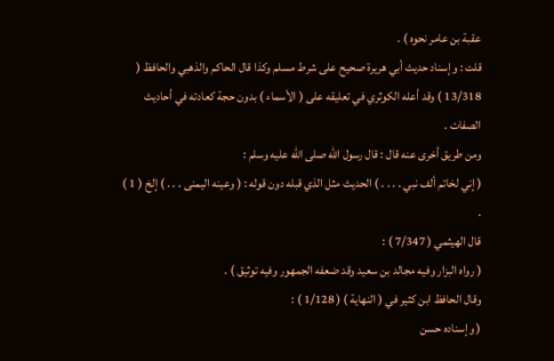عقبة بن عامر نحوه ) .
قلت : وإسناد حديث أبي هريرة صحيح على شرط مسلم وكذا قال الحاكم والذهبي والحافظ ( 13/318 ) وقد أعله الكوثري في تعليقه على ( الأسماء ) بدون حجة كعادته في أحاديث الصفات .
ومن طريق أخرى عنه قال : قال رسول الله صلى الله عليه وسلم :
( إني لخاتم ألف نبي . . . . ) الحديث مثل الذي قبله دون قوله : ( وعينه اليمنى . . . ) إلخ ( 1 ) .
قال الهيثمي ( 7/347 ) :
( رواه البزار وفيه مجالد بن سعيد وقد ضعفه الجمهور وفيه توثيق ) .
وقال الحافظ ابن كثير في ( النهاية ) ( 1/128 ) :
( وإسناده حسن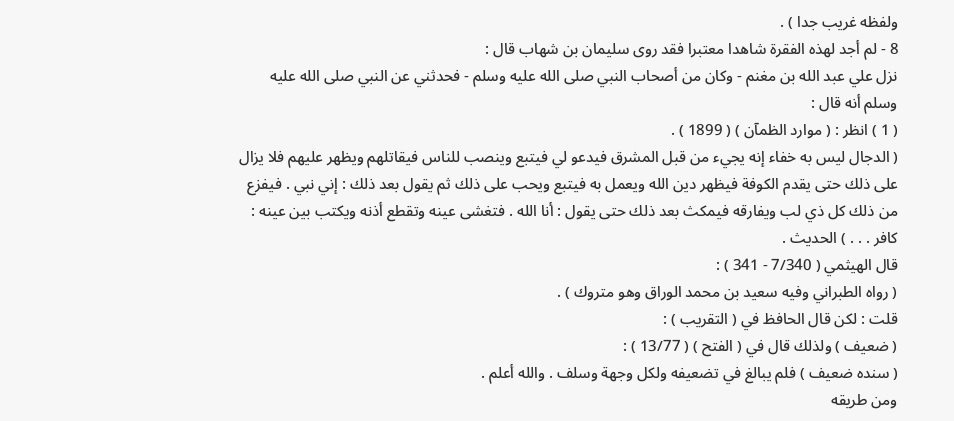ولفظه غريب جدا ) .
8 - لم أجد لهذه الفقرة شاهدا معتبرا فقد روى سليمان بن شهاب قال :
نزل علي عبد الله بن مغنم - وكان من أصحاب النبي صلى الله عليه وسلم - فحدثني عن النبي صلى الله عليه وسلم أنه قال :
( 1 ) انظر : ( موارد الظمآن ) ( 1899 ) .
( الدجال ليس به خفاء إنه يجيء من قبل المشرق فيدعو لي فيتبع وينصب للناس فيقاتلهم ويظهر عليهم فلا يزال على ذلك حتى يقدم الكوفة فيظهر دين الله ويعمل به فيتبع ويحب على ذلك ثم يقول بعد ذلك : إني نبي . فيفزع من ذلك كل ذي لب ويفارقه فيمكث بعد ذلك حتى يقول : أنا الله . فتغشى عينه وتقطع أذنه ويكتب بين عينه : كافر . . . ) الحديث .
قال الهيثمي ( 7/340 - 341 ) :
( رواه الطبراني وفيه سعيد بن محمد الوراق وهو متروك ) .
قلت : لكن قال الحافظ في ( التقريب ) :
( ضعيف ) ولذلك قال في ( الفتح ) ( 13/77 ) :
( سنده ضعيف ) فلم يبالغ في تضعيفه ولكل وجهة وسلف . والله أعلم .
ومن طريقه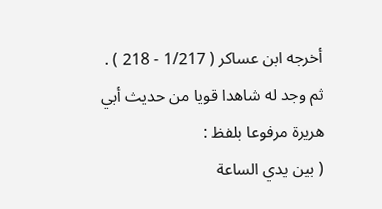أخرجه ابن عساكر ( 1/217 - 218 ) .
ثم وجد له شاهدا قويا من حديث أبي هريرة مرفوعا بلفظ :
( بين يدي الساعة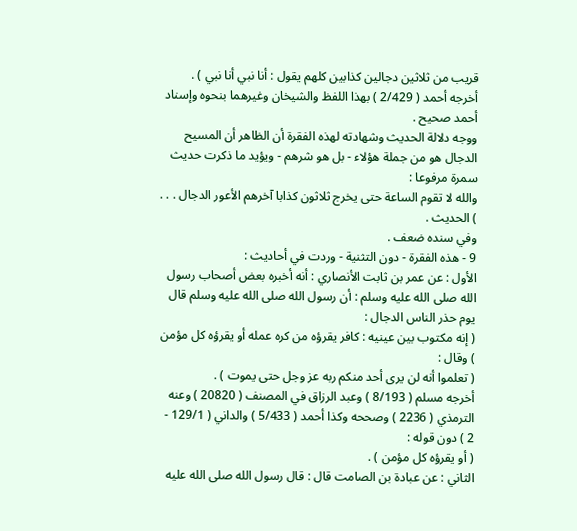قريب من ثلاثين دجالين كذابين كلهم يقول : أنا نبي أنا نبي ) .
أخرجه أحمد ( 2/429 ) بهذا اللفظ والشيخان وغيرهما بنحوه وإسناد أحمد صحيح .
ووجه دلالة الحديث وشهادته لهذه الفقرة أن الظاهر أن المسيح الدجال هو من جملة هؤلاء - بل هو شرهم - ويؤيد ما ذكرت حديث سمرة مرفوعا :
والله لا تقوم الساعة حتى يخرج ثلاثون كذابا آخرهم الأعور الدجال . . . ) الحديث .
وفي سنده ضعف .
9 - هذه الفقرة - دون التثنية - وردت في أحاديث :
الأول : عن عمر بن ثابت الأنصاري : أنه أخبره بعض أصحاب رسول الله صلى الله عليه وسلم : أن رسول الله صلى الله عليه وسلم قال يوم حذر الناس الدجال :
( إنه مكتوب بين عينيه : كافر يقرؤه من كره عمله أو يقرؤه كل مؤمن ) وقال :
( تعلموا أنه لن يرى أحد منكم ربه عز وجل حتى يموت ) .
أخرجه مسلم ( 8/193 ) وعبد الرزاق في المصنف ( 20820 ) وعنه الترمذي ( 2236 ) وصححه وكذا أحمد ( 5/433 ) والداني ( 129/1 - 2 ) دون قوله :
( أو يقرؤه كل مؤمن ) .
الثاني : عن عبادة بن الصامت قال : قال رسول الله صلى الله عليه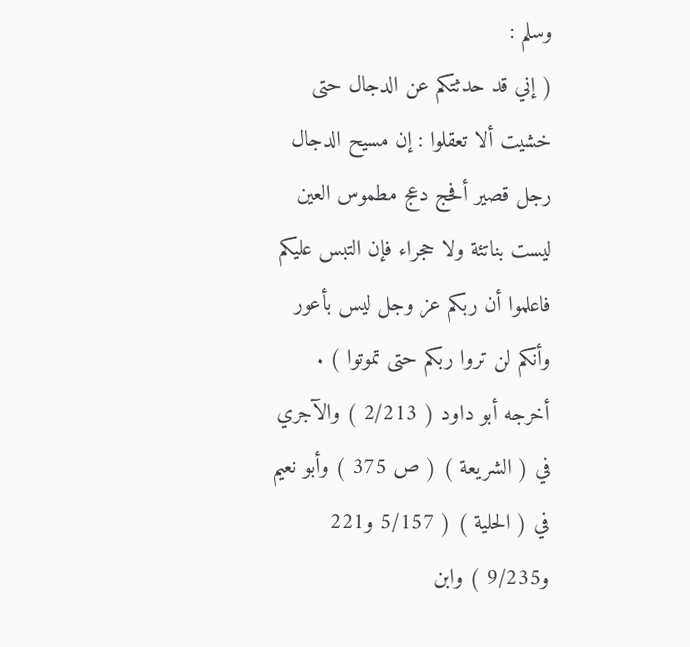وسلم :
( إني قد حدثتكم عن الدجال حتى خشيت ألا تعقلوا : إن مسيح الدجال رجل قصير أفحج دعج مطموس العين ليست بناتئة ولا حجراء فإن التبس عليكم فاعلموا أن ربكم عز وجل ليس بأعور وأنكم لن تروا ربكم حتى تموتوا ) .
أخرجه أبو داود ( 2/213 ) والآجري في ( الشريعة ) ( ص 375 ) وأبو نعيم في ( الحلية ) ( 5/157 و221 و9/235 ) وابن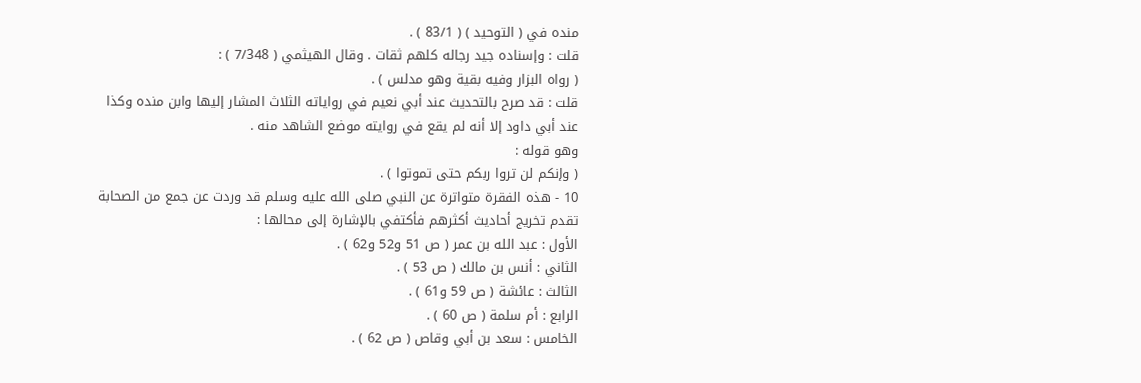منده في ( التوحيد ) ( 83/1 ) .
قلت : وإسناده جيد رجاله كلهم ثقات . وقال الهيثمي ( 7/348 ) :
( رواه البزار وفيه بقية وهو مدلس ) .
قلت : قد صرح بالتحديث عند أبي نعيم في رواياته الثلاث المشار إليها وابن منده وكذا عند أبي داود إلا أنه لم يقع في روايته موضع الشاهد منه .
وهو قوله :
( وإنكم لن تروا ربكم حتى تموتوا ) .
10 - هذه الفقرة متواترة عن النبي صلى الله عليه وسلم قد وردت عن جمع من الصحابة تقدم تخريج أحاديث أكثرهم فأكتفي بالإشارة إلى محالها :
الأول : عبد الله بن عمر ( ص 51 و52 و62 ) .
الثاني : أنس بن مالك ( ص 53 ) .
الثالث : عائشة ( ص 59 و61 ) .
الرابع : أم سلمة ( ص 60 ) .
الخامس : سعد بن أبي وقاص ( ص 62 ) .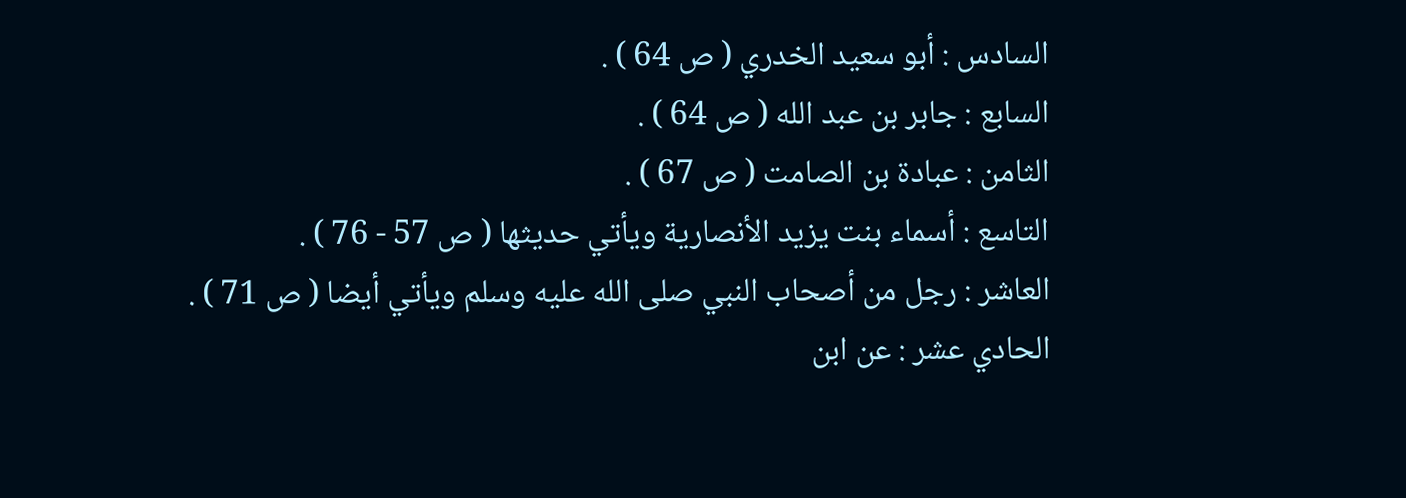السادس : أبو سعيد الخدري ( ص 64 ) .
السابع : جابر بن عبد الله ( ص 64 ) .
الثامن : عبادة بن الصامت ( ص 67 ) .
التاسع : أسماء بنت يزيد الأنصارية ويأتي حديثها ( ص 57 - 76 ) .
العاشر : رجل من أصحاب النبي صلى الله عليه وسلم ويأتي أيضا ( ص 71 ) .
الحادي عشر : عن ابن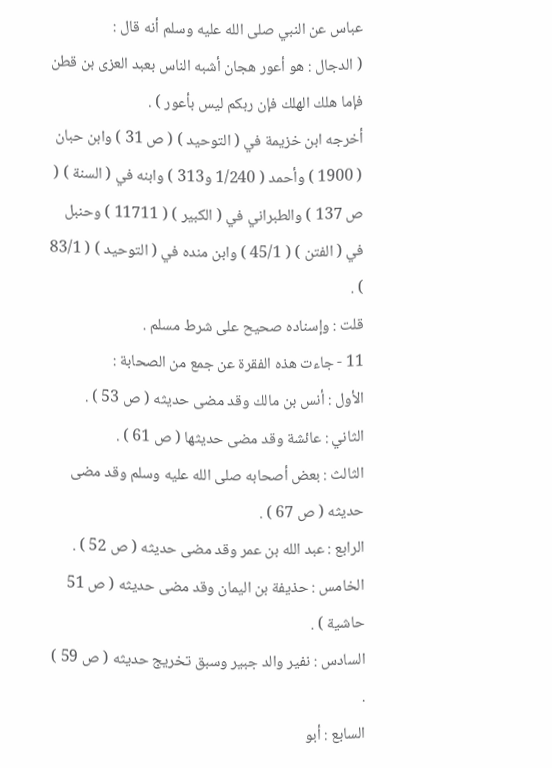عباس عن النبي صلى الله عليه وسلم أنه قال :
( الدجال : هو أعور هجان أشبه الناس بعبد العزى بن قطن فإما هلك الهلك فإن ربكم ليس بأعور ) .
أخرجه ابن خزيمة في ( التوحيد ) ( ص 31 ) وابن حبان ( 1900 ) وأحمد ( 1/240 و313 ) وابنه في ( السنة ) ( ص 137 ) والطبراني في ( الكبير ) ( 11711 ) وحنبل في ( الفتن ) ( 45/1 ) وابن منده في ( التوحيد ) ( 83/1 ) .
قلت : وإسناده صحيح على شرط مسلم .
11 - جاءت هذه الفقرة عن جمع من الصحابة :
الأول : أنس بن مالك وقد مضى حديثه ( ص 53 ) .
الثاني : عائشة وقد مضى حديثها ( ص 61 ) .
الثالث : بعض أصحابه صلى الله عليه وسلم وقد مضى حديثه ( ص 67 ) .
الرابع : عبد الله بن عمر وقد مضى حديثه ( ص 52 ) .
الخامس : حذيفة بن اليمان وقد مضى حديثه ( ص 51 حاشية ) .
السادس : نفير والد جبير وسبق تخريج حديثه ( ص 59 ) .
السابع : أبو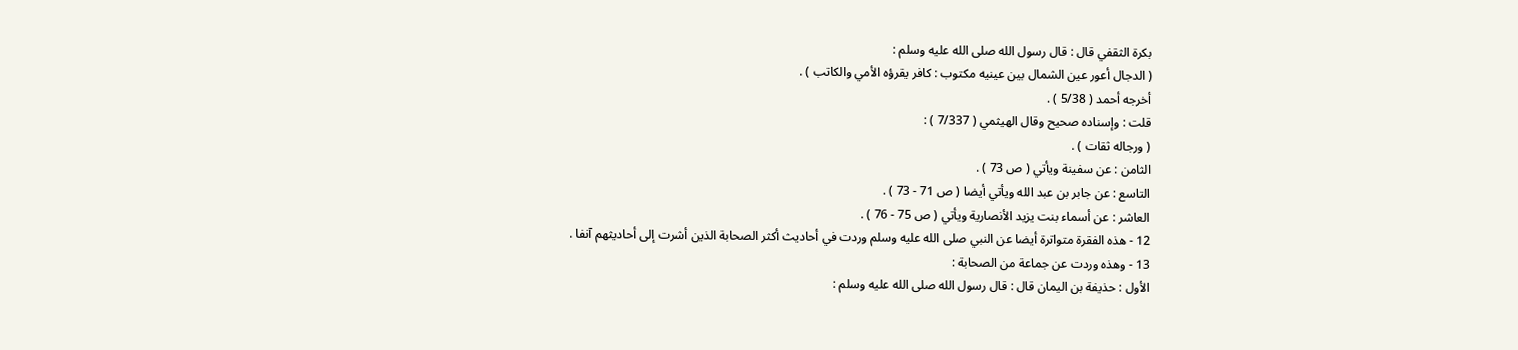بكرة الثقفي قال : قال رسول الله صلى الله عليه وسلم :
( الدجال أعور عين الشمال بين عينيه مكتوب : كافر يقرؤه الأمي والكاتب ) .
أخرجه أحمد ( 5/38 ) .
قلت : وإسناده صحيح وقال الهيثمي ( 7/337 ) :
( ورجاله ثقات ) .
الثامن : عن سفينة ويأتي ( ص 73 ) .
التاسع : عن جابر بن عبد الله ويأتي أيضا ( ص 71 - 73 ) .
العاشر : عن أسماء بنت يزيد الأنصارية ويأتي ( ص 75 - 76 ) .
12 - هذه الفقرة متواترة أيضا عن النبي صلى الله عليه وسلم وردت في أحاديث أكثر الصحابة الذين أشرت إلى أحاديثهم آنفا .
13 - وهذه وردت عن جماعة من الصحابة :
الأول : حذيفة بن اليمان قال : قال رسول الله صلى الله عليه وسلم :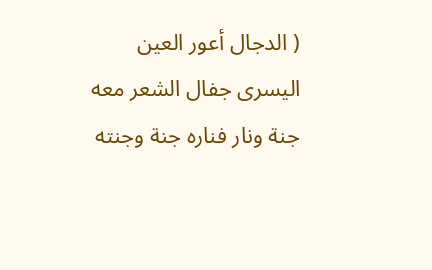( الدجال أعور العين اليسرى جفال الشعر معه جنة ونار فناره جنة وجنته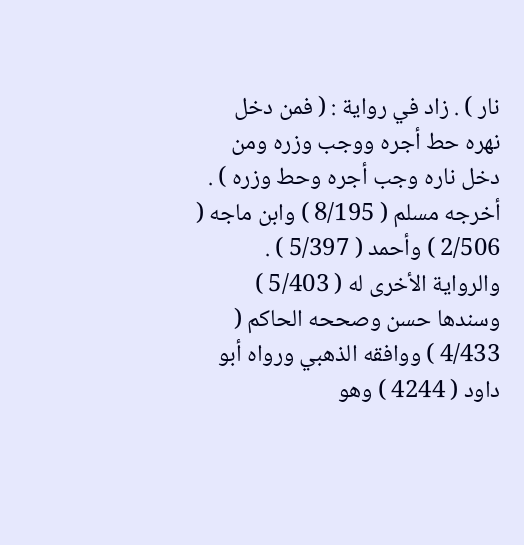نار ) . زاد في رواية : ( فمن دخل نهره حط أجره ووجب وزره ومن دخل ناره وجب أجره وحط وزره ) .
أخرجه مسلم ( 8/195 ) وابن ماجه ( 2/506 ) وأحمد ( 5/397 ) .
والرواية الأخرى له ( 5/403 ) وسندها حسن وصححه الحاكم ( 4/433 ) ووافقه الذهبي ورواه أبو داود ( 4244 ) وهو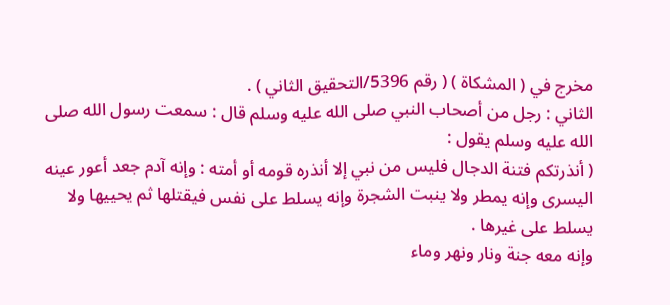مخرج في ( المشكاة ) ( رقم 5396/التحقيق الثاني ) .
الثاني : رجل من أصحاب النبي صلى الله عليه وسلم قال : سمعت رسول الله صلى الله عليه وسلم يقول :
( أنذرتكم فتنة الدجال فليس من نبي إلا أنذره قومه أو أمته : وإنه آدم جعد أعور عينه اليسرى وإنه يمطر ولا ينبت الشجرة وإنه يسلط على نفس فيقتلها ثم يحييها ولا يسلط على غيرها .
وإنه معه جنة ونار ونهر وماء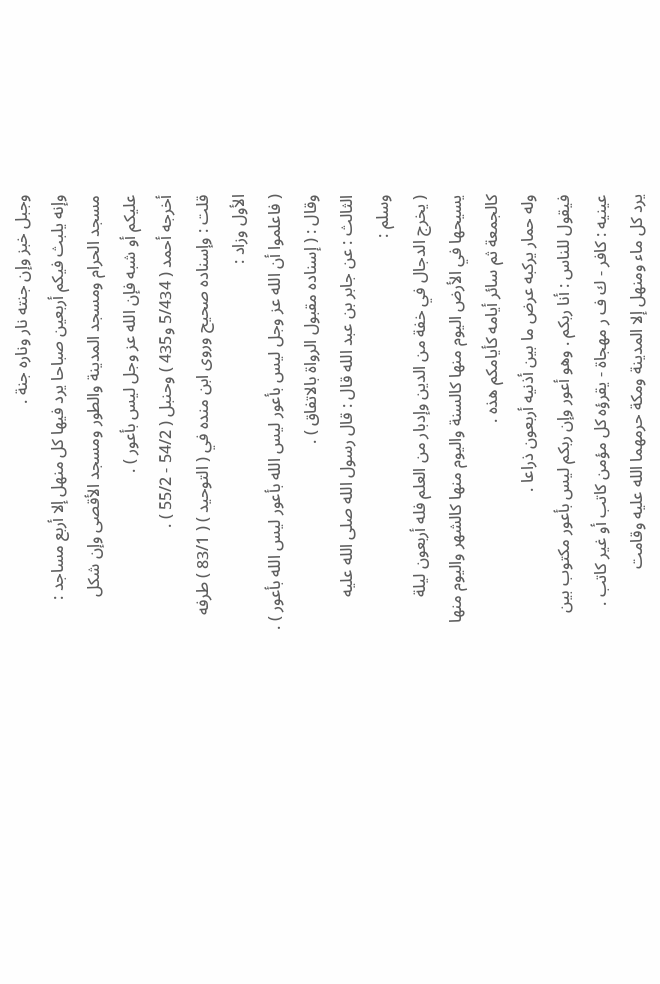وجبل خبز وإن جنته نار وناره جنة .
وإنه يلبث فيكم أربعين صباحا يرد فيها كل منهل إلا أربع مساجد : مسجد الحرام ومسجد المدينة والطور ومسجد الأقصى وإن شكل عليكم أو شبه فإن الله عز وجل ليس بأعور ) .
أخرجه أحمد ( 5/434 و435 ) وحنبل ( 54/2 - 55/2 ) .
قلت : وإسناده صحيح وروى ابن منده في ( التوحيد ) ( 83/1 ) طرفه الأول وزاد :
( فاعلموا أن الله عز وجل ليس بأعور ليس الله بأعور ليس الله بأعور ) . وقال : ( إسناده مقبول الرواة بالاتفاق ) .
الثالث : عن جابر بن عبد الله قال : قال رسول الله صلى الله عليه وسلم :
( يخرج الدجال في خفة من الدين وإدبار من العلم فله أربعون ليلة
يسيحها في الأرض اليوم منها كالسنة واليوم منها كالشهر واليوم منها كالجمعة ثم سائر أيامه كأيامكم هذه .
وله حمار يركبه عرض ما بين أذنيه أربعون ذراعا .
فيقول للناس : أنا ربكم . وهو أعور وإن ربكم ليس بأعور مكتوب بين عينيه : كافر - ك ف ر مهجاة - يقرؤه كل مؤمن كاتب أو غير كاتب .
يرد كل ماء ومنهل إلا المدينة ومكة حرمهما الله عليه وقامت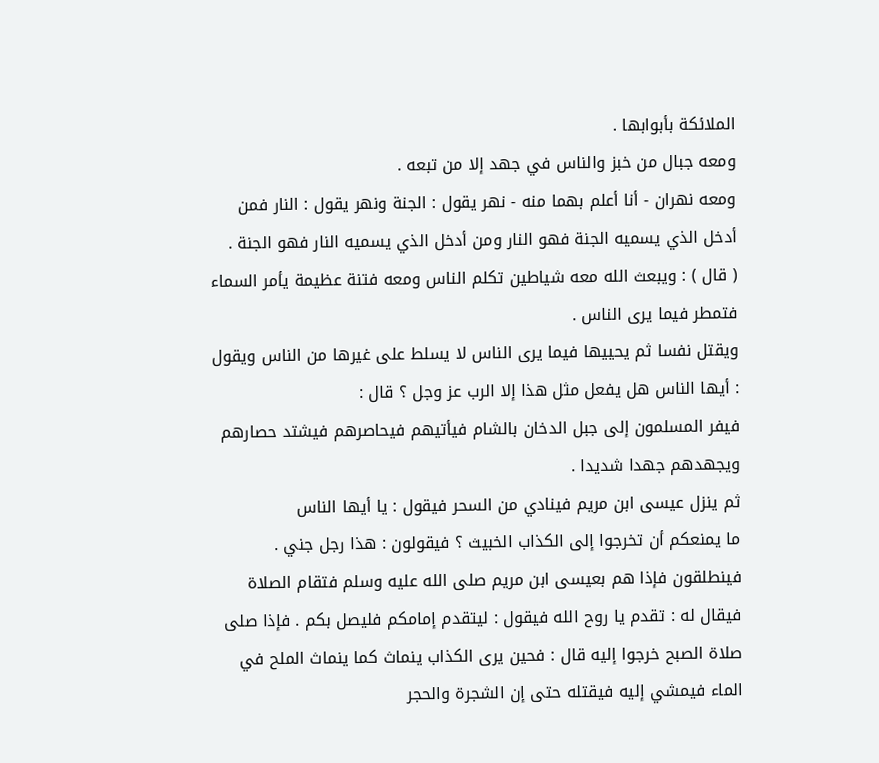الملائكة بأبوابها .
ومعه جبال من خبز والناس في جهد إلا من تبعه .
ومعه نهران - أنا أعلم بهما منه - نهر يقول : الجنة ونهر يقول : النار فمن أدخل الذي يسميه الجنة فهو النار ومن أدخل الذي يسميه النار فهو الجنة .
( قال ) : ويبعث الله معه شياطين تكلم الناس ومعه فتنة عظيمة يأمر السماء فتمطر فيما يرى الناس .
ويقتل نفسا ثم يحييها فيما يرى الناس لا يسلط على غيرها من الناس ويقول : أيها الناس هل يفعل مثل هذا إلا الرب عز وجل ؟ قال :
فيفر المسلمون إلى جبل الدخان بالشام فيأتيهم فيحاصرهم فيشتد حصارهم ويجهدهم جهدا شديدا .
ثم ينزل عيسى ابن مريم فينادي من السحر فيقول : يا أيها الناس
ما يمنعكم أن تخرجوا إلى الكذاب الخبيث ؟ فيقولون : هذا رجل جني . فينطلقون فإذا هم بعيسى ابن مريم صلى الله عليه وسلم فتقام الصلاة فيقال له : تقدم يا روح الله فيقول : ليتقدم إمامكم فليصل بكم . فإذا صلى صلاة الصبح خرجوا إليه قال : فحين يرى الكذاب ينماث كما ينماث الملح في الماء فيمشي إليه فيقتله حتى إن الشجرة والحجر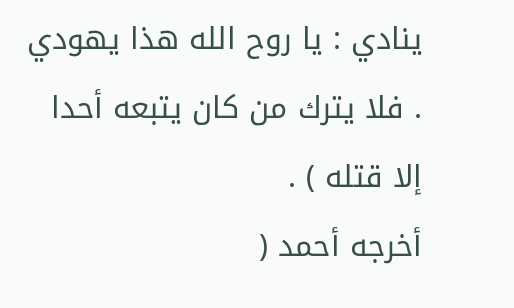ينادي : يا روح الله هذا يهودي . فلا يترك من كان يتبعه أحدا إلا قتله ) .
أخرجه أحمد (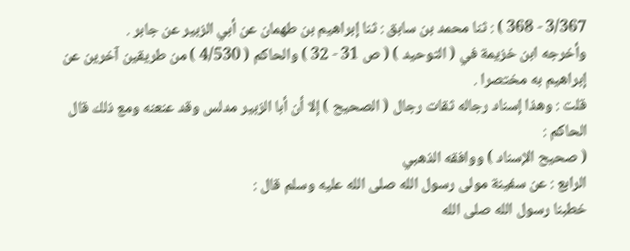3/367 - 368 ) : ثنا محمد بن سابق : ثنا إبراهيم بن طهمان عن أبي الزبير عن جابر .
وأخرجه ابن خزيمة في ( التوحيد ) ( ص 31 - 32 ) والحاكم ( 4/530 ) من طريقين آخرين عن إبراهيم به مختصرا .
قلت : وهذا إسناد رجاله ثقات رجال ( الصحيح ) إلا أن أبا الزبير مدلس وقد عنعنه ومع ذلك قال الحاكم :
( صحيح الإسناد ) ووافقه الذهبي
الرابع : عن سفينة مولى رسول الله صلى الله عليه وسلم قال :
خطبنا رسول الله صلى الله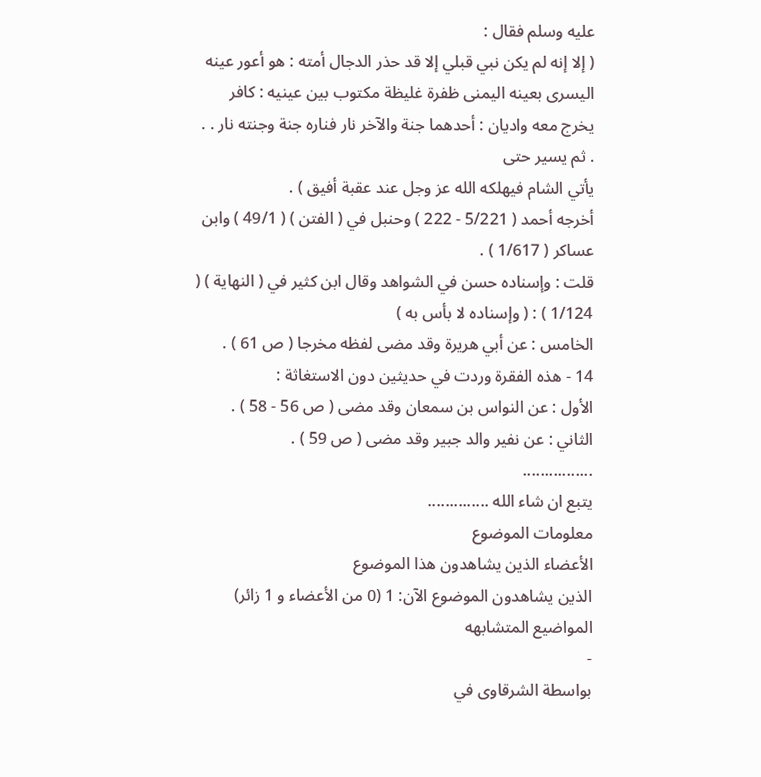عليه وسلم فقال :
( إلا إنه لم يكن نبي قبلي إلا قد حذر الدجال أمته : هو أعور عينه اليسرى بعينه اليمنى ظفرة غليظة مكتوب بين عينيه : كافر يخرج معه واديان : أحدهما جنة والآخر نار فناره جنة وجنته نار . . . ثم يسير حتى
يأتي الشام فيهلكه الله عز وجل عند عقبة أفيق ) .
أخرجه أحمد ( 5/221 - 222 ) وحنبل في ( الفتن ) ( 49/1 ) وابن عساكر ( 1/617 ) .
قلت : وإسناده حسن في الشواهد وقال ابن كثير في ( النهاية ) ( 1/124 ) : ( وإسناده لا بأس به )
الخامس : عن أبي هريرة وقد مضى لفظه مخرجا ( ص 61 ) .
14 - هذه الفقرة وردت في حديثين دون الاستغاثة :
الأول : عن النواس بن سمعان وقد مضى ( ص 56 - 58 ) .
الثاني : عن نفير والد جبير وقد مضى ( ص 59 ) .
................
يتبع ان شاء الله ..............
معلومات الموضوع
الأعضاء الذين يشاهدون هذا الموضوع
الذين يشاهدون الموضوع الآن: 1 (0 من الأعضاء و 1 زائر)
المواضيع المتشابهه
-
بواسطة الشرقاوى في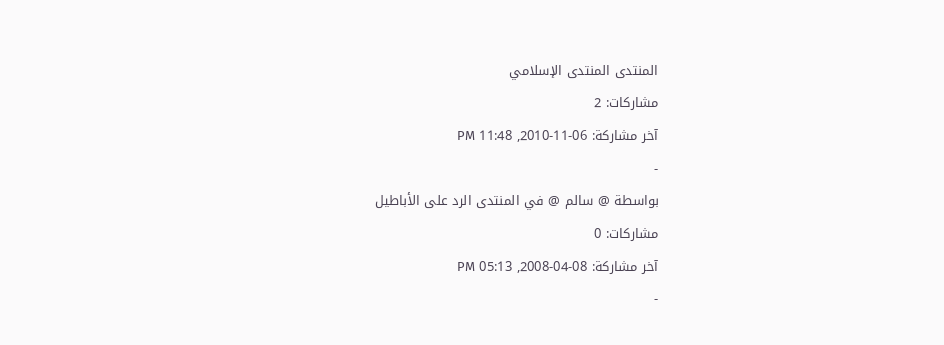المنتدى المنتدى الإسلامي
مشاركات: 2
آخر مشاركة: 06-11-2010, 11:48 PM
-
بواسطة @ سالم @ في المنتدى الرد على الأباطيل
مشاركات: 0
آخر مشاركة: 08-04-2008, 05:13 PM
-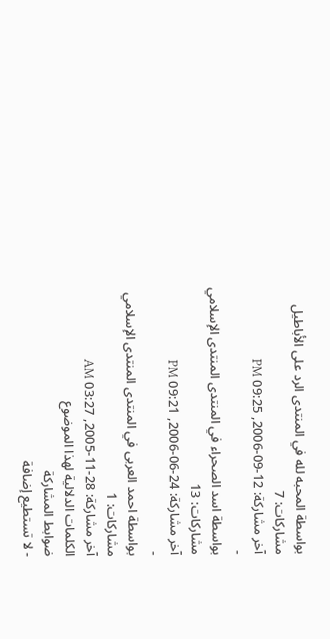بواسطة المحبه لله في المنتدى الرد على الأباطيل
مشاركات: 7
آخر مشاركة: 12-09-2006, 09:25 PM
-
بواسطة اسد الصحراء في المنتدى المنتدى الإسلامي
مشاركات: 13
آخر مشاركة: 24-06-2006, 09:21 PM
-
بواسطة احمد العربى في المنتدى المنتدى الإسلامي
مشاركات: 1
آخر مشاركة: 28-11-2005, 03:27 AM
الكلمات الدلالية لهذا الموضوع
ضوابط المشاركة
- لا تستطيع إضافة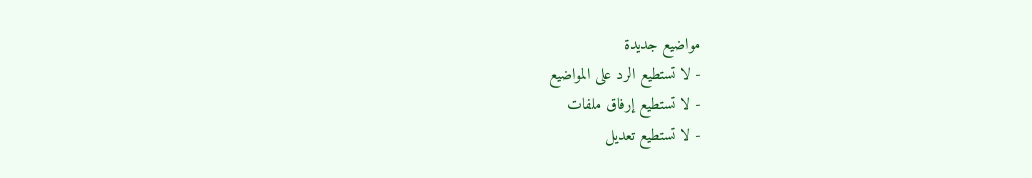مواضيع جديدة
- لا تستطيع الرد على المواضيع
- لا تستطيع إرفاق ملفات
- لا تستطيع تعديل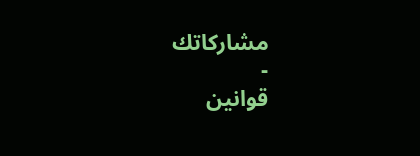مشاركاتك
-
قوانين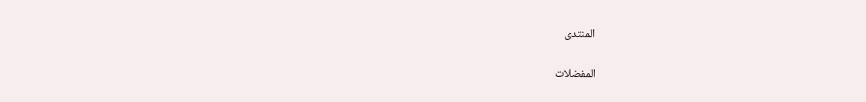المنتدى

المفضلات